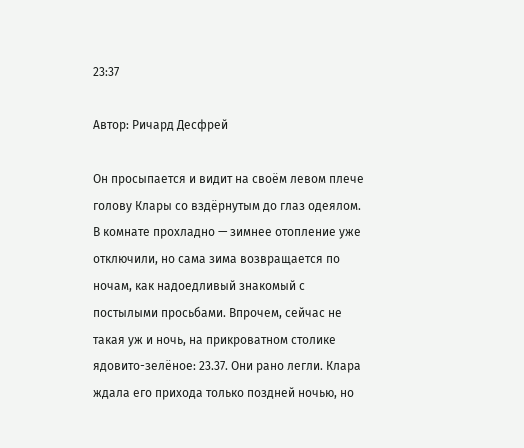23:37

Автор: Ричард Десфрей

Он просыпается и видит на своём левом плече голову Клары со вздёрнутым до глаз одеялом. В комнате прохладно — зимнее отопление уже отключили, но сама зима возвращается по ночам, как надоедливый знакомый с постылыми просьбами. Впрочем, сейчас не такая уж и ночь, на прикроватном столике ядовито-зелёное: 23.37. Они рано легли. Клара ждала его прихода только поздней ночью, но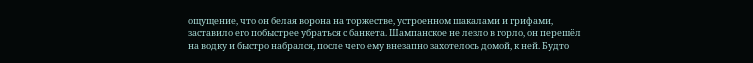ощущение, что он белая ворона на торжестве, устроенном шакалами и грифами, заставило его побыстрее убраться с банкета. Шампанское не лезло в горло, он перешёл на водку и быстро набрался, после чего ему внезапно захотелось домой, к ней. Будто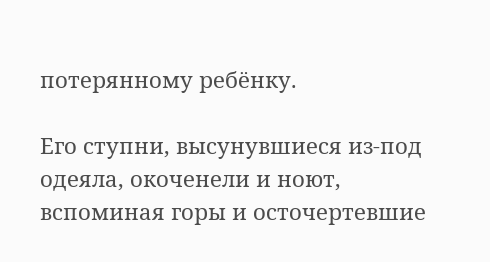потерянному ребёнку.

Его ступни, высунувшиеся из-под одеяла, окоченели и ноют, вспоминая горы и осточертевшие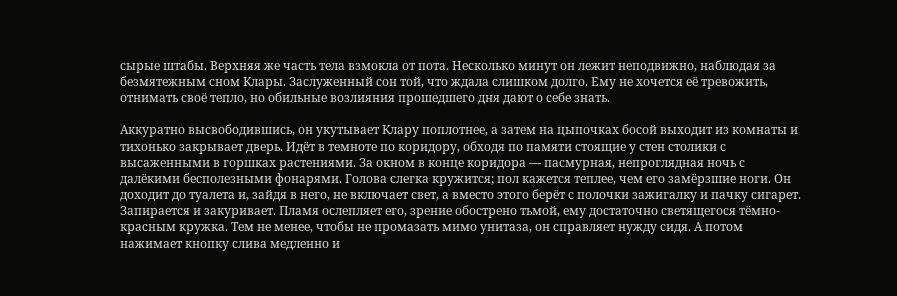сырые штабы. Верхняя же часть тела взмокла от пота. Несколько минут он лежит неподвижно, наблюдая за безмятежным сном Клары. Заслуженный сон той, что ждала слишком долго. Ему не хочется её тревожить, отнимать своё тепло, но обильные возлияния прошедшего дня дают о себе знать.

Аккуратно высвободившись, он укутывает Клару поплотнее, а затем на цыпочках босой выходит из комнаты и тихонько закрывает дверь. Идёт в темноте по коридору, обходя по памяти стоящие у стен столики с высаженными в горшках растениями. За окном в конце коридора — пасмурная, непроглядная ночь с далёкими бесполезными фонарями. Голова слегка кружится; пол кажется теплее, чем его замёрзшие ноги. Он доходит до туалета и, зайдя в него, не включает свет, а вместо этого берёт с полочки зажигалку и пачку сигарет. Запирается и закуривает. Пламя ослепляет его, зрение обострено тьмой, ему достаточно светящегося тёмно-красным кружка. Тем не менее, чтобы не промазать мимо унитаза, он справляет нужду сидя. А потом нажимает кнопку слива медленно и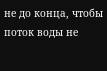не до конца, чтобы поток воды не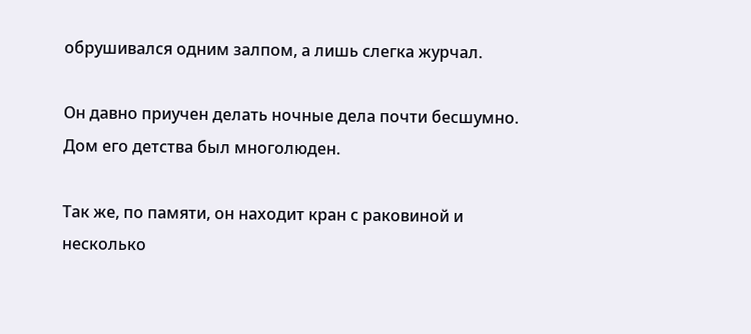обрушивался одним залпом, а лишь слегка журчал.

Он давно приучен делать ночные дела почти бесшумно. Дом его детства был многолюден.

Так же, по памяти, он находит кран с раковиной и несколько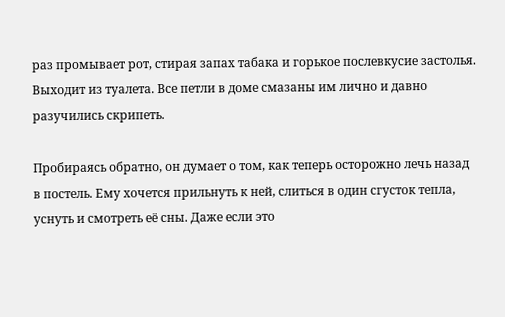раз промывает рот, стирая запах табака и горькое послевкусие застолья. Выходит из туалета. Все петли в доме смазаны им лично и давно разучились скрипеть.

Пробираясь обратно, он думает о том, как теперь осторожно лечь назад в постель. Ему хочется прильнуть к ней, слиться в один сгусток тепла, уснуть и смотреть её сны. Даже если это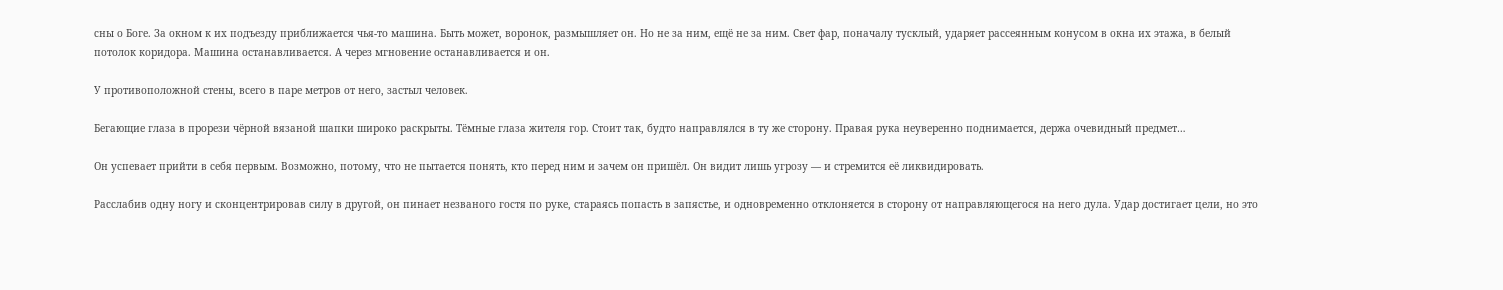сны о Боге. За окном к их подъезду приближается чья-то машина. Быть может, воронок, размышляет он. Но не за ним, ещё не за ним. Свет фар, поначалу тусклый, ударяет рассеянным конусом в окна их этажа, в белый потолок коридора. Машина останавливается. А через мгновение останавливается и он.

У противоположной стены, всего в паре метров от него, застыл человек.

Бегающие глаза в прорези чёрной вязаной шапки широко раскрыты. Тёмные глаза жителя гор. Стоит так, будто направлялся в ту же сторону. Правая рука неуверенно поднимается, держа очевидный предмет…

Он успевает прийти в себя первым. Возможно, потому, что не пытается понять, кто перед ним и зачем он пришёл. Он видит лишь угрозу — и стремится её ликвидировать.

Расслабив одну ногу и сконцентрировав силу в другой, он пинает незваного гостя по руке, стараясь попасть в запястье, и одновременно отклоняется в сторону от направляющегося на него дула. Удар достигает цели, но это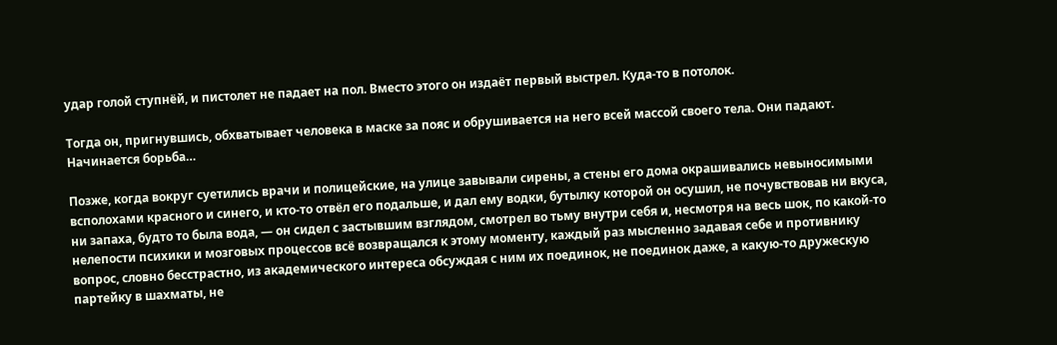удар голой ступнёй, и пистолет не падает на пол. Вместо этого он издаёт первый выстрел. Куда-то в потолок.

Тогда он, пригнувшись, обхватывает человека в маске за пояс и обрушивается на него всей массой своего тела. Они падают. Начинается борьба…

Позже, когда вокруг суетились врачи и полицейские, на улице завывали сирены, а стены его дома окрашивались невыносимыми всполохами красного и синего, и кто-то отвёл его подальше, и дал ему водки, бутылку которой он осушил, не почувствовав ни вкуса, ни запаха, будто то была вода, — он сидел с застывшим взглядом, смотрел во тьму внутри себя и, несмотря на весь шок, по какой-то нелепости психики и мозговых процессов всё возвращался к этому моменту, каждый раз мысленно задавая себе и противнику вопрос, словно бесстрастно, из академического интереса обсуждая с ним их поединок, не поединок даже, а какую-то дружескую партейку в шахматы, не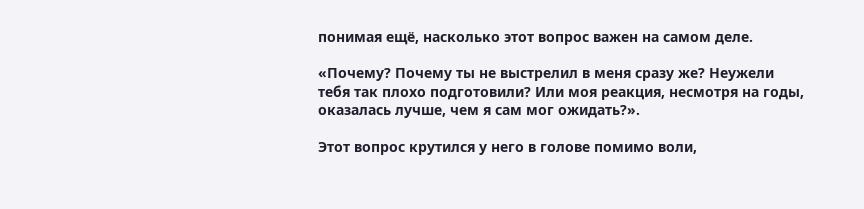понимая ещё, насколько этот вопрос важен на самом деле.

«Почему? Почему ты не выстрелил в меня сразу же? Неужели тебя так плохо подготовили? Или моя реакция, несмотря на годы, оказалась лучше, чем я сам мог ожидать?».

Этот вопрос крутился у него в голове помимо воли,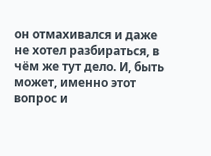он отмахивался и даже не хотел разбираться, в чём же тут дело. И, быть может, именно этот вопрос и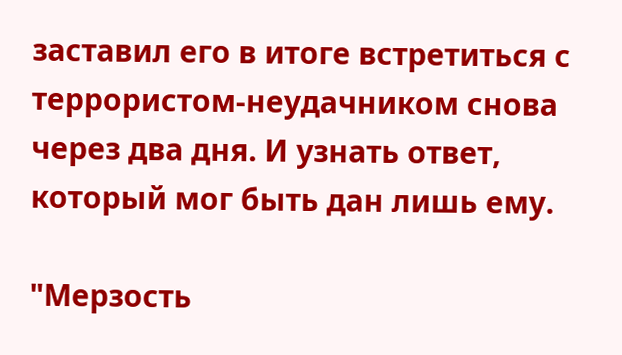заставил его в итоге встретиться с террористом-неудачником снова через два дня. И узнать ответ, который мог быть дан лишь ему.

"Мерзость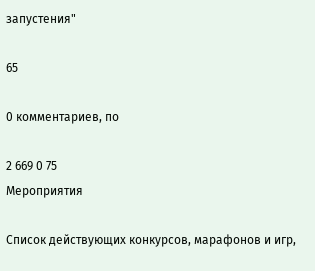запустения"

65

0 комментариев, по

2 669 0 75
Мероприятия

Список действующих конкурсов, марафонов и игр,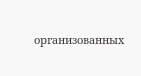организованных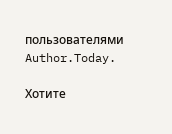пользователями Author.Today.

Хотите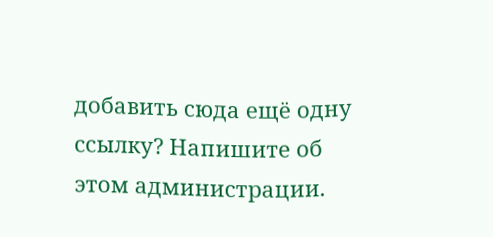добавить сюда ещё одну ссылку? Напишите об этом администрации.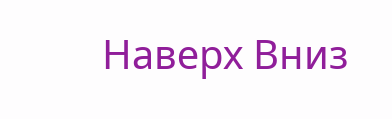Наверх Вниз